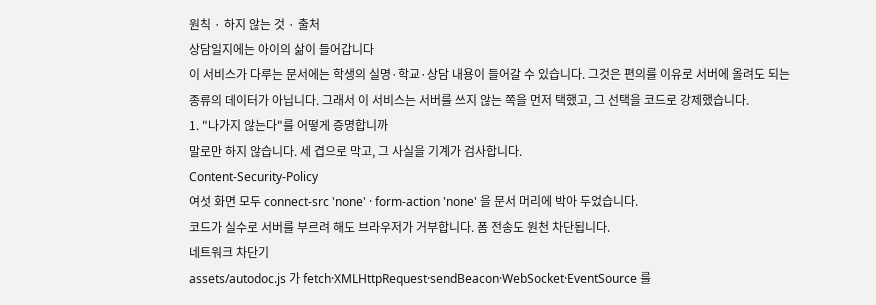원칙 · 하지 않는 것 · 출처
상담일지에는 아이의 삶이 들어갑니다
이 서비스가 다루는 문서에는 학생의 실명·학교·상담 내용이 들어갈 수 있습니다. 그것은 편의를 이유로 서버에 올려도 되는 종류의 데이터가 아닙니다. 그래서 이 서비스는 서버를 쓰지 않는 쪽을 먼저 택했고, 그 선택을 코드로 강제했습니다.
1. "나가지 않는다"를 어떻게 증명합니까
말로만 하지 않습니다. 세 겹으로 막고, 그 사실을 기계가 검사합니다.
Content-Security-Policy
여섯 화면 모두 connect-src 'none' · form-action 'none' 을 문서 머리에 박아 두었습니다.
코드가 실수로 서버를 부르려 해도 브라우저가 거부합니다. 폼 전송도 원천 차단됩니다.
네트워크 차단기
assets/autodoc.js 가 fetch·XMLHttpRequest·sendBeacon·WebSocket·EventSource 를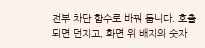전부 차단 함수로 바꿔 둡니다. 호출되면 던지고, 화면 위 배지의 숫자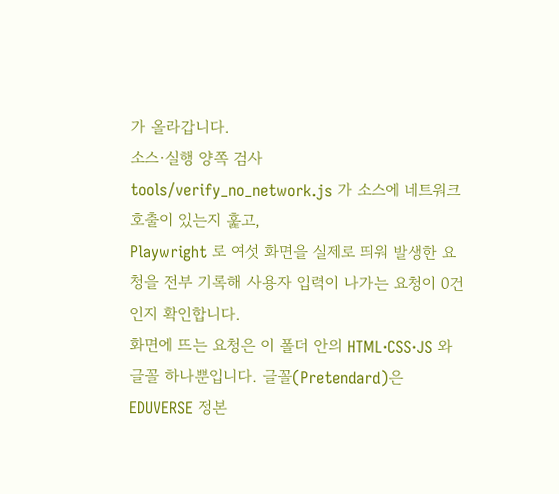가 올라갑니다.
소스·실행 양쪽 검사
tools/verify_no_network.js 가 소스에 네트워크 호출이 있는지 훑고,
Playwright 로 여섯 화면을 실제로 띄워 발생한 요청을 전부 기록해 사용자 입력이 나가는 요청이 0건인지 확인합니다.
화면에 뜨는 요청은 이 폴더 안의 HTML·CSS·JS 와 글꼴 하나뿐입니다. 글꼴(Pretendard)은 EDUVERSE 정본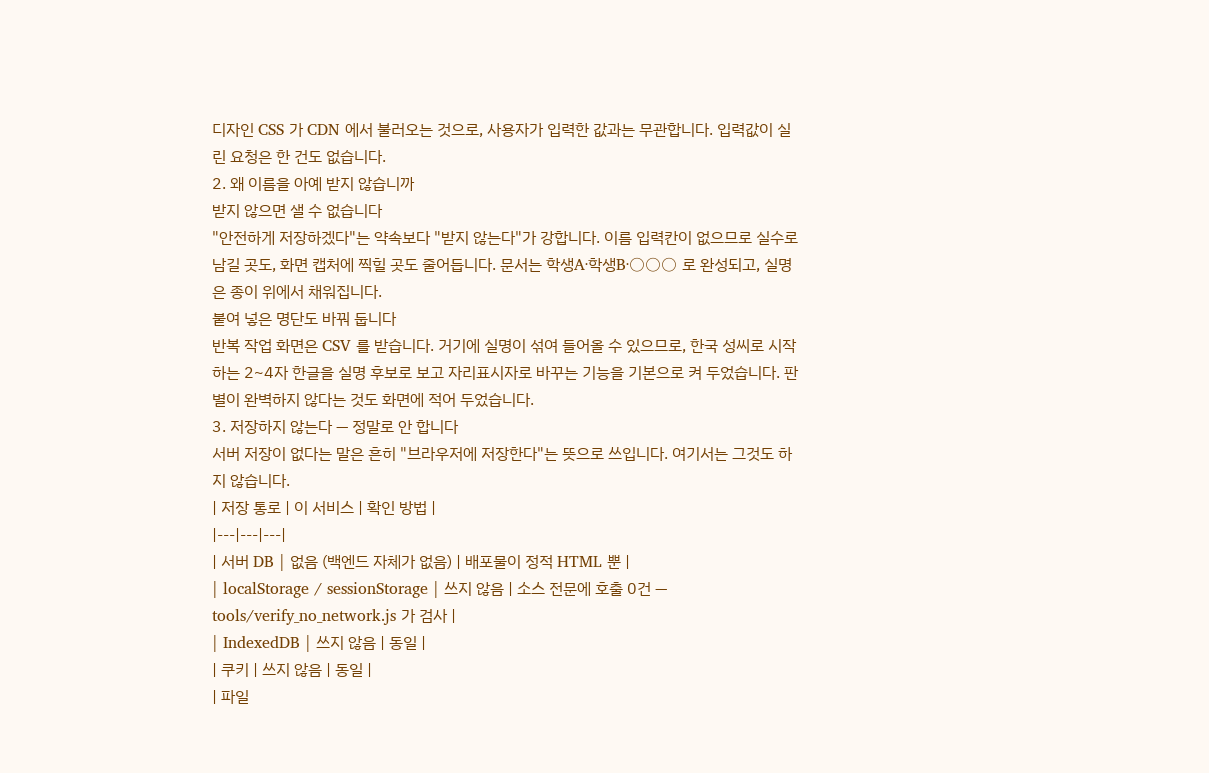디자인 CSS 가 CDN 에서 불러오는 것으로, 사용자가 입력한 값과는 무관합니다. 입력값이 실린 요청은 한 건도 없습니다.
2. 왜 이름을 아예 받지 않습니까
받지 않으면 샐 수 없습니다
"안전하게 저장하겠다"는 약속보다 "받지 않는다"가 강합니다. 이름 입력칸이 없으므로 실수로 남길 곳도, 화면 캡처에 찍힐 곳도 줄어듭니다. 문서는 학생A·학생B·○○○ 로 완성되고, 실명은 종이 위에서 채워집니다.
붙여 넣은 명단도 바꿔 둡니다
반복 작업 화면은 CSV 를 받습니다. 거기에 실명이 섞여 들어올 수 있으므로, 한국 성씨로 시작하는 2~4자 한글을 실명 후보로 보고 자리표시자로 바꾸는 기능을 기본으로 켜 두었습니다. 판별이 완벽하지 않다는 것도 화면에 적어 두었습니다.
3. 저장하지 않는다 — 정말로 안 합니다
서버 저장이 없다는 말은 흔히 "브라우저에 저장한다"는 뜻으로 쓰입니다. 여기서는 그것도 하지 않습니다.
| 저장 통로 | 이 서비스 | 확인 방법 |
|---|---|---|
| 서버 DB | 없음 (백엔드 자체가 없음) | 배포물이 정적 HTML 뿐 |
| localStorage / sessionStorage | 쓰지 않음 | 소스 전문에 호출 0건 — tools/verify_no_network.js 가 검사 |
| IndexedDB | 쓰지 않음 | 동일 |
| 쿠키 | 쓰지 않음 | 동일 |
| 파일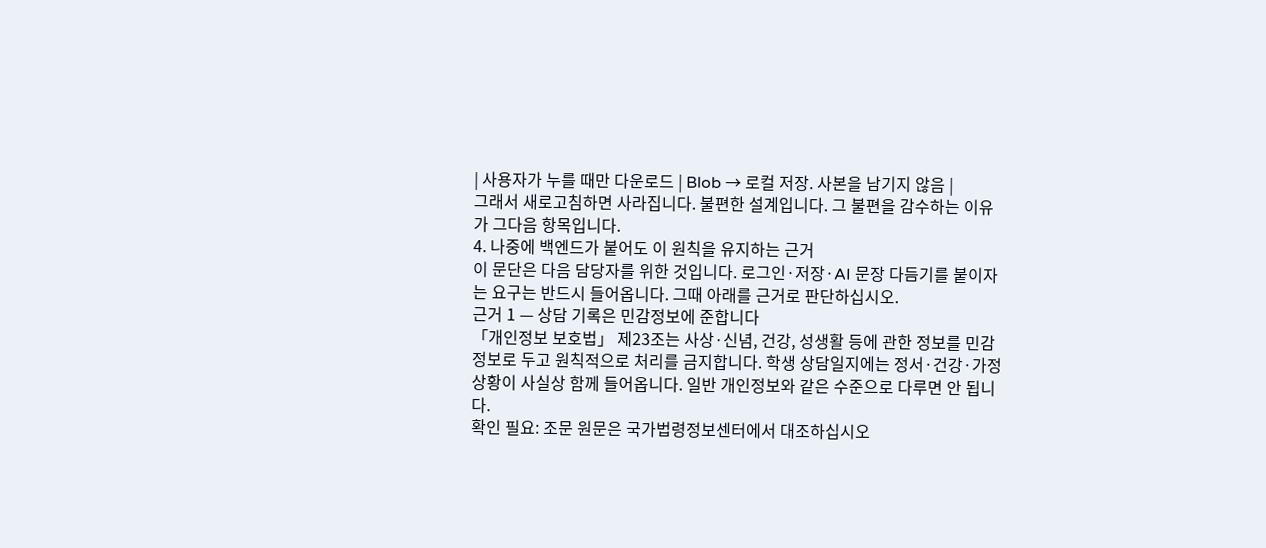| 사용자가 누를 때만 다운로드 | Blob → 로컬 저장. 사본을 남기지 않음 |
그래서 새로고침하면 사라집니다. 불편한 설계입니다. 그 불편을 감수하는 이유가 그다음 항목입니다.
4. 나중에 백엔드가 붙어도 이 원칙을 유지하는 근거
이 문단은 다음 담당자를 위한 것입니다. 로그인·저장·AI 문장 다듬기를 붙이자는 요구는 반드시 들어옵니다. 그때 아래를 근거로 판단하십시오.
근거 1 — 상담 기록은 민감정보에 준합니다
「개인정보 보호법」 제23조는 사상·신념, 건강, 성생활 등에 관한 정보를 민감정보로 두고 원칙적으로 처리를 금지합니다. 학생 상담일지에는 정서·건강·가정 상황이 사실상 함께 들어옵니다. 일반 개인정보와 같은 수준으로 다루면 안 됩니다.
확인 필요: 조문 원문은 국가법령정보센터에서 대조하십시오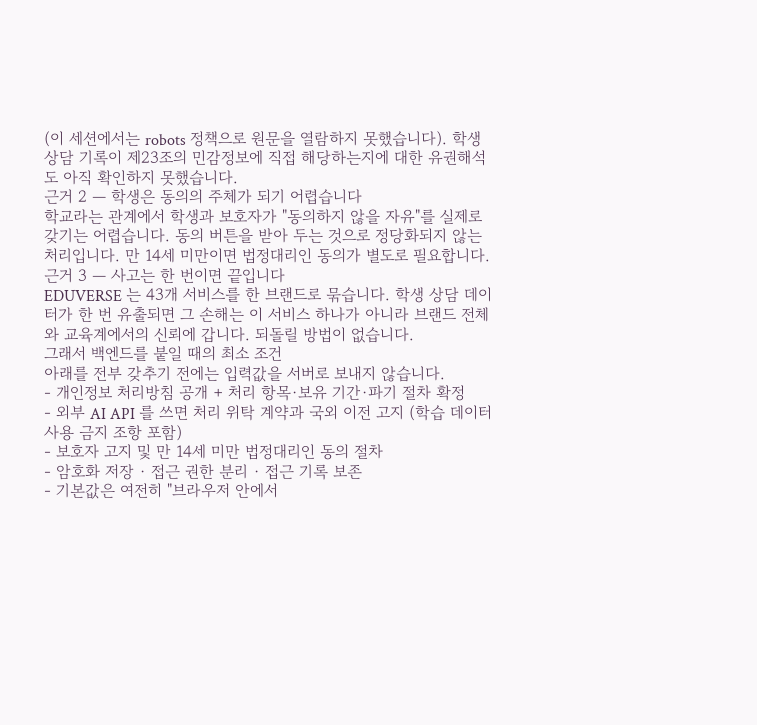(이 세션에서는 robots 정책으로 원문을 열람하지 못했습니다). 학생 상담 기록이 제23조의 민감정보에 직접 해당하는지에 대한 유권해석도 아직 확인하지 못했습니다.
근거 2 — 학생은 동의의 주체가 되기 어렵습니다
학교라는 관계에서 학생과 보호자가 "동의하지 않을 자유"를 실제로 갖기는 어렵습니다. 동의 버튼을 받아 두는 것으로 정당화되지 않는 처리입니다. 만 14세 미만이면 법정대리인 동의가 별도로 필요합니다.
근거 3 — 사고는 한 번이면 끝입니다
EDUVERSE 는 43개 서비스를 한 브랜드로 묶습니다. 학생 상담 데이터가 한 번 유출되면 그 손해는 이 서비스 하나가 아니라 브랜드 전체와 교육계에서의 신뢰에 갑니다. 되돌릴 방법이 없습니다.
그래서 백엔드를 붙일 때의 최소 조건
아래를 전부 갖추기 전에는 입력값을 서버로 보내지 않습니다.
- 개인정보 처리방침 공개 + 처리 항목·보유 기간·파기 절차 확정
- 외부 AI API 를 쓰면 처리 위탁 계약과 국외 이전 고지 (학습 데이터 사용 금지 조항 포함)
- 보호자 고지 및 만 14세 미만 법정대리인 동의 절차
- 암호화 저장 · 접근 권한 분리 · 접근 기록 보존
- 기본값은 여전히 "브라우저 안에서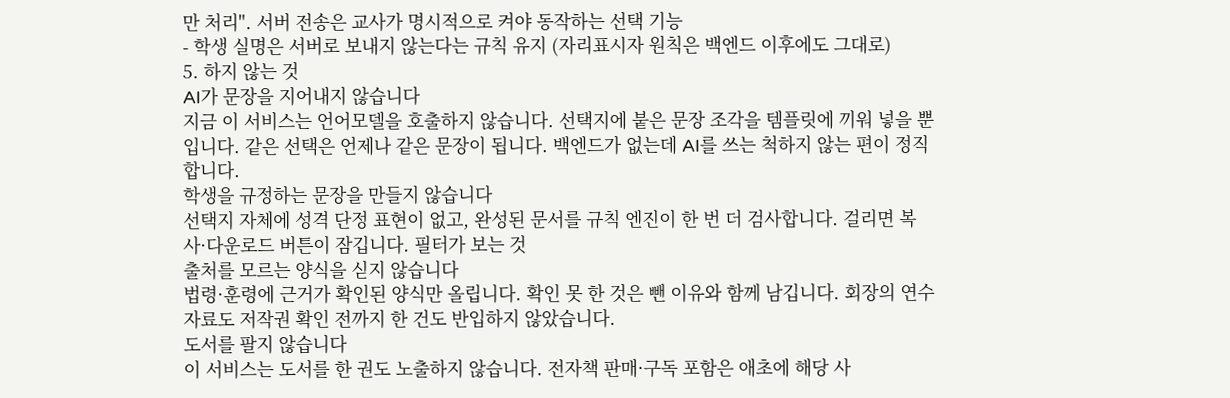만 처리". 서버 전송은 교사가 명시적으로 켜야 동작하는 선택 기능
- 학생 실명은 서버로 보내지 않는다는 규칙 유지 (자리표시자 원칙은 백엔드 이후에도 그대로)
5. 하지 않는 것
AI가 문장을 지어내지 않습니다
지금 이 서비스는 언어모델을 호출하지 않습니다. 선택지에 붙은 문장 조각을 템플릿에 끼워 넣을 뿐입니다. 같은 선택은 언제나 같은 문장이 됩니다. 백엔드가 없는데 AI를 쓰는 척하지 않는 편이 정직합니다.
학생을 규정하는 문장을 만들지 않습니다
선택지 자체에 성격 단정 표현이 없고, 완성된 문서를 규칙 엔진이 한 번 더 검사합니다. 걸리면 복사·다운로드 버튼이 잠깁니다. 필터가 보는 것
출처를 모르는 양식을 싣지 않습니다
법령·훈령에 근거가 확인된 양식만 올립니다. 확인 못 한 것은 뺀 이유와 함께 남깁니다. 회장의 연수 자료도 저작권 확인 전까지 한 건도 반입하지 않았습니다.
도서를 팔지 않습니다
이 서비스는 도서를 한 권도 노출하지 않습니다. 전자책 판매·구독 포함은 애초에 해당 사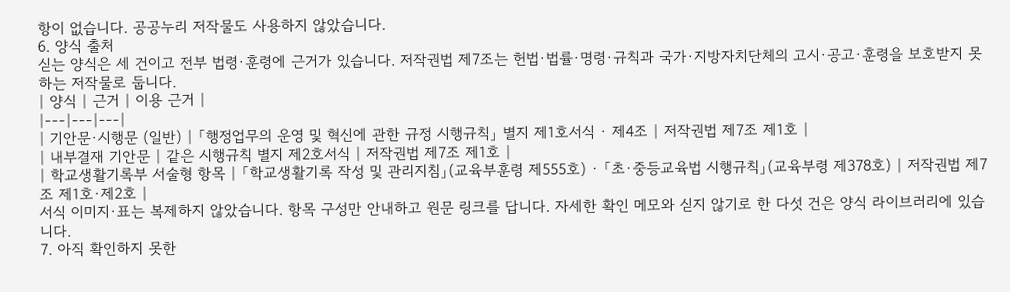항이 없습니다. 공공누리 저작물도 사용하지 않았습니다.
6. 양식 출처
싣는 양식은 세 건이고 전부 법령·훈령에 근거가 있습니다. 저작권법 제7조는 헌법·법률·명령·규칙과 국가·지방자치단체의 고시·공고·훈령을 보호받지 못하는 저작물로 둡니다.
| 양식 | 근거 | 이용 근거 |
|---|---|---|
| 기안문·시행문 (일반) | 「행정업무의 운영 및 혁신에 관한 규정 시행규칙」 별지 제1호서식 · 제4조 | 저작권법 제7조 제1호 |
| 내부결재 기안문 | 같은 시행규칙 별지 제2호서식 | 저작권법 제7조 제1호 |
| 학교생활기록부 서술형 항목 | 「학교생활기록 작성 및 관리지침」(교육부훈령 제555호) · 「초·중등교육법 시행규칙」(교육부령 제378호) | 저작권법 제7조 제1호·제2호 |
서식 이미지·표는 복제하지 않았습니다. 항목 구성만 안내하고 원문 링크를 답니다. 자세한 확인 메모와 싣지 않기로 한 다섯 건은 양식 라이브러리에 있습니다.
7. 아직 확인하지 못한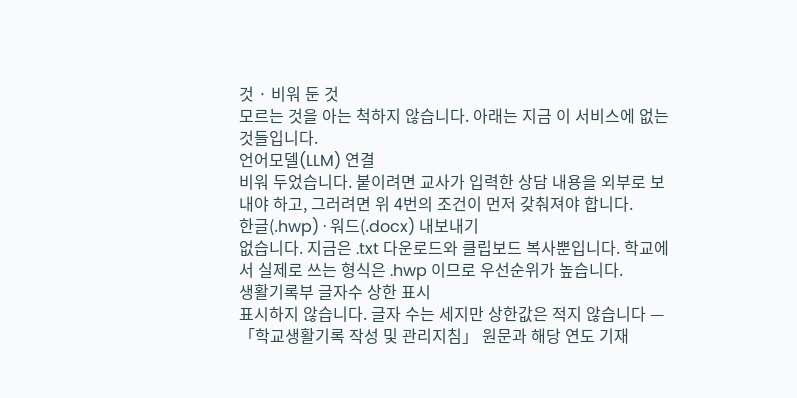것 · 비워 둔 것
모르는 것을 아는 척하지 않습니다. 아래는 지금 이 서비스에 없는 것들입니다.
언어모델(LLM) 연결
비워 두었습니다. 붙이려면 교사가 입력한 상담 내용을 외부로 보내야 하고, 그러려면 위 4번의 조건이 먼저 갖춰져야 합니다.
한글(.hwp) · 워드(.docx) 내보내기
없습니다. 지금은 .txt 다운로드와 클립보드 복사뿐입니다. 학교에서 실제로 쓰는 형식은 .hwp 이므로 우선순위가 높습니다.
생활기록부 글자수 상한 표시
표시하지 않습니다. 글자 수는 세지만 상한값은 적지 않습니다 — 「학교생활기록 작성 및 관리지침」 원문과 해당 연도 기재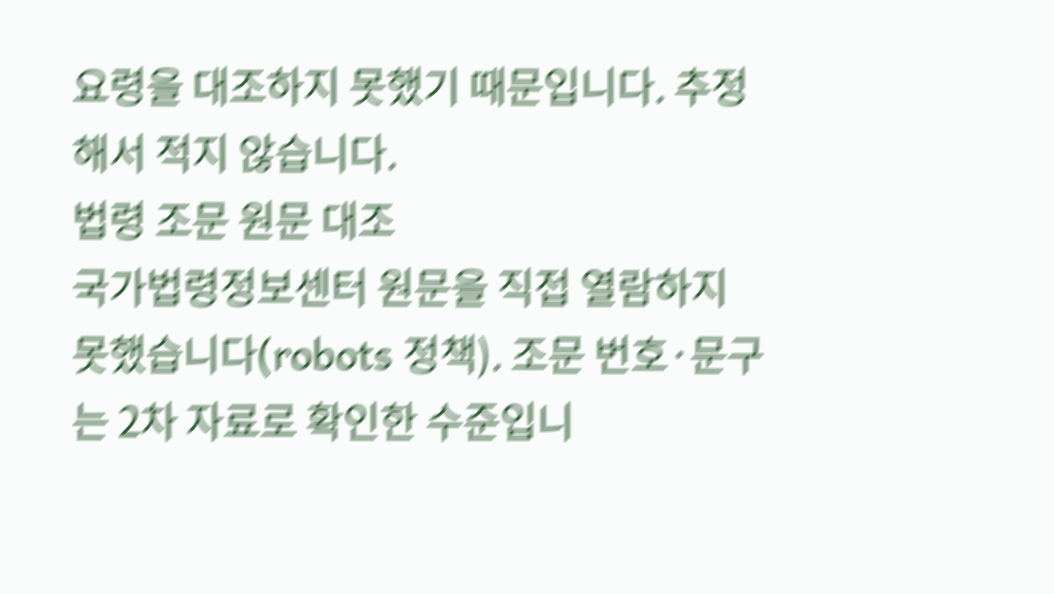요령을 대조하지 못했기 때문입니다. 추정해서 적지 않습니다.
법령 조문 원문 대조
국가법령정보센터 원문을 직접 열람하지 못했습니다(robots 정책). 조문 번호·문구는 2차 자료로 확인한 수준입니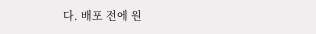다. 배포 전에 원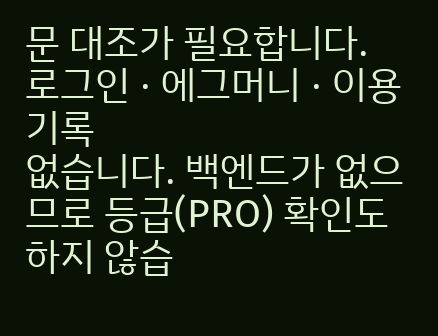문 대조가 필요합니다.
로그인 · 에그머니 · 이용 기록
없습니다. 백엔드가 없으므로 등급(PRO) 확인도 하지 않습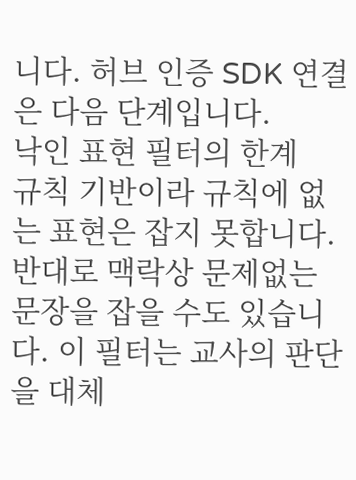니다. 허브 인증 SDK 연결은 다음 단계입니다.
낙인 표현 필터의 한계
규칙 기반이라 규칙에 없는 표현은 잡지 못합니다. 반대로 맥락상 문제없는 문장을 잡을 수도 있습니다. 이 필터는 교사의 판단을 대체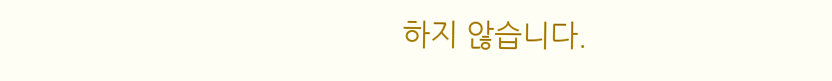하지 않습니다.